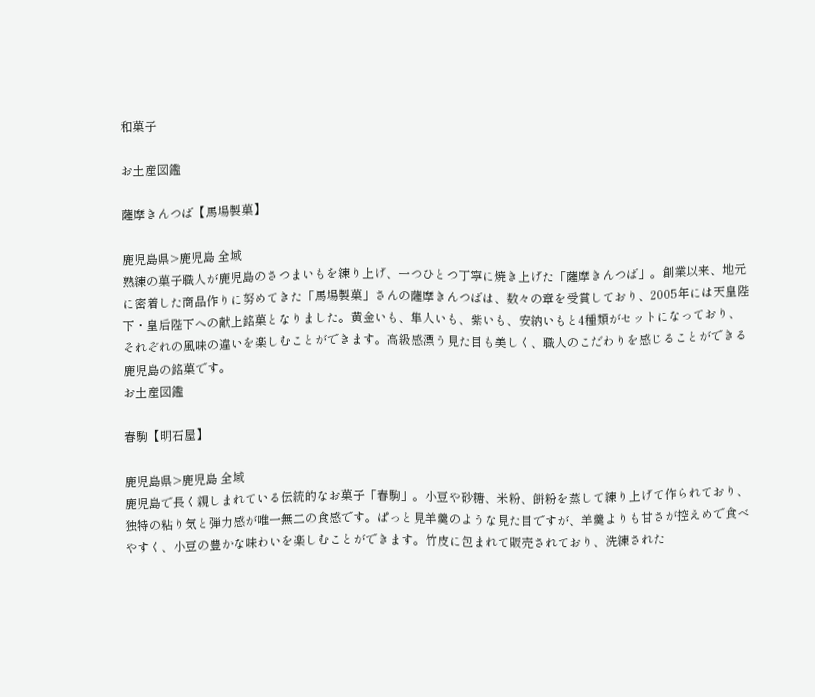和菓子

お土産図鑑

薩摩きんつば【馬場製菓】

鹿児島県>鹿児島 全域
熟練の菓子職人が鹿児島のさつまいもを練り上げ、一つひとつ丁寧に焼き上げた「薩摩きんつば」。創業以来、地元に密着した商品作りに努めてきた「馬場製菓」さんの薩摩きんつばは、数々の章を受賞しており、2005年には天皇陛下・皇后陛下への献上銘菓となりました。黄金いも、隼人いも、紫いも、安納いもと4種類がセットになっており、それぞれの風味の違いを楽しむことができます。高級感漂う見た目も美しく、職人のこだわりを感じることができる鹿児島の銘菓です。
お土産図鑑

春駒【明石屋】

鹿児島県>鹿児島 全域
鹿児島で長く親しまれている伝統的なお菓子「春駒」。小豆や砂糖、米粉、餅粉を蒸して練り上げて作られており、独特の粘り気と弾力感が唯一無二の食感です。ぱっと見羊羹のような見た目ですが、羊羹よりも甘さが控えめで食べやすく、小豆の豊かな味わいを楽しむことができます。竹皮に包まれて販売されており、洗練された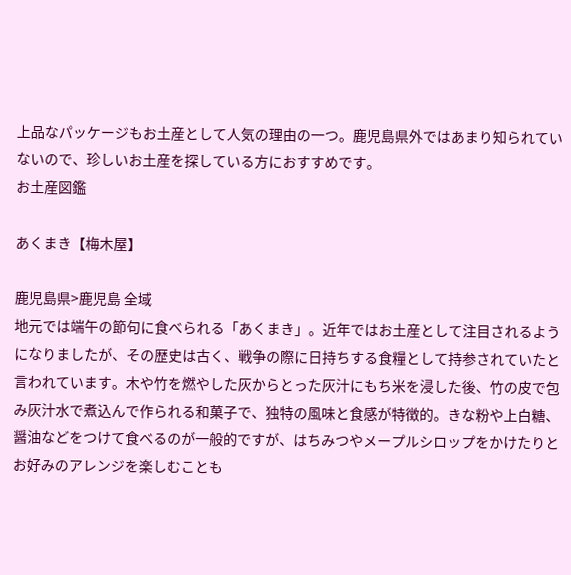上品なパッケージもお土産として人気の理由の一つ。鹿児島県外ではあまり知られていないので、珍しいお土産を探している方におすすめです。
お土産図鑑

あくまき【梅木屋】

鹿児島県>鹿児島 全域
地元では端午の節句に食べられる「あくまき」。近年ではお土産として注目されるようになりましたが、その歴史は古く、戦争の際に日持ちする食糧として持参されていたと言われています。木や竹を燃やした灰からとった灰汁にもち米を浸した後、竹の皮で包み灰汁水で煮込んで作られる和菓子で、独特の風味と食感が特徴的。きな粉や上白糖、醤油などをつけて食べるのが一般的ですが、はちみつやメープルシロップをかけたりとお好みのアレンジを楽しむことも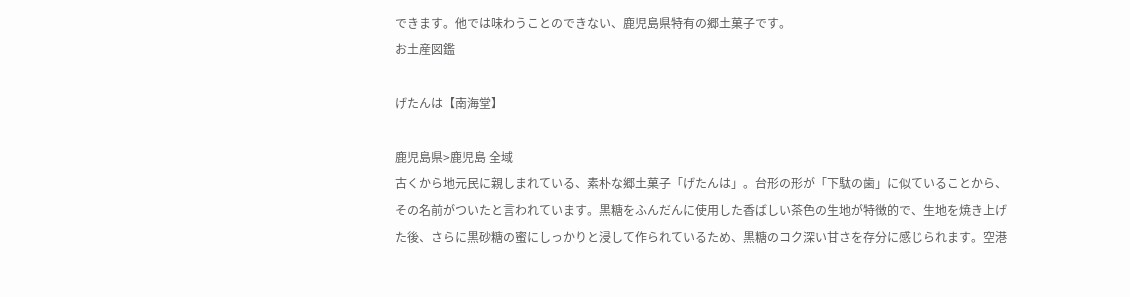できます。他では味わうことのできない、鹿児島県特有の郷土菓子です。
お土産図鑑

げたんは【南海堂】

鹿児島県>鹿児島 全域
古くから地元民に親しまれている、素朴な郷土菓子「げたんは」。台形の形が「下駄の歯」に似ていることから、その名前がついたと言われています。黒糖をふんだんに使用した香ばしい茶色の生地が特徴的で、生地を焼き上げた後、さらに黒砂糖の蜜にしっかりと浸して作られているため、黒糖のコク深い甘さを存分に感じられます。空港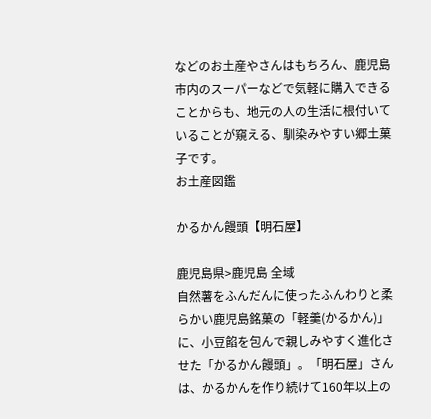などのお土産やさんはもちろん、鹿児島市内のスーパーなどで気軽に購入できることからも、地元の人の生活に根付いていることが窺える、馴染みやすい郷土菓子です。
お土産図鑑

かるかん饅頭【明石屋】

鹿児島県>鹿児島 全域
自然薯をふんだんに使ったふんわりと柔らかい鹿児島銘菓の「軽羹(かるかん)」に、小豆餡を包んで親しみやすく進化させた「かるかん饅頭」。「明石屋」さんは、かるかんを作り続けて160年以上の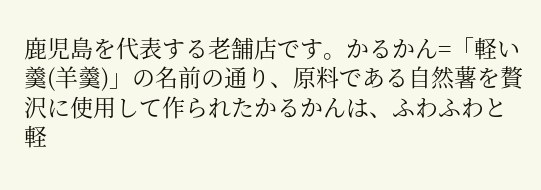鹿児島を代表する老舗店です。かるかん=「軽い羹(羊羹)」の名前の通り、原料である自然薯を贅沢に使用して作られたかるかんは、ふわふわと軽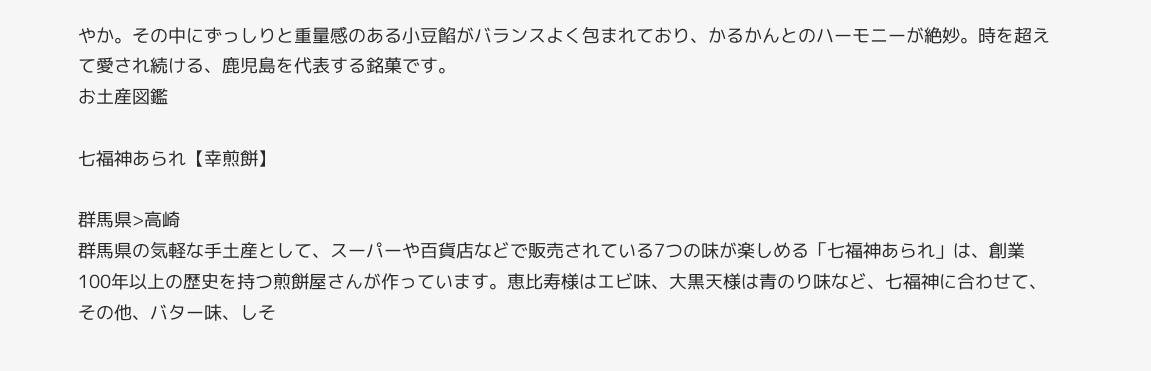やか。その中にずっしりと重量感のある小豆餡がバランスよく包まれており、かるかんとのハーモニーが絶妙。時を超えて愛され続ける、鹿児島を代表する銘菓です。
お土産図鑑

七福神あられ【幸煎餅】

群馬県>高崎
群馬県の気軽な手土産として、スーパーや百貨店などで販売されている7つの味が楽しめる「七福神あられ」は、創業100年以上の歴史を持つ煎餅屋さんが作っています。恵比寿様はエビ味、大黒天様は青のり味など、七福神に合わせて、その他、バター味、しそ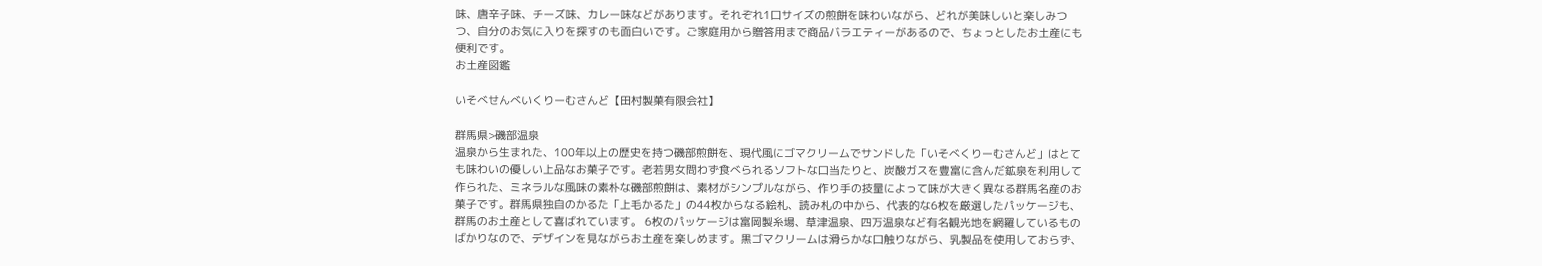味、唐辛子味、チーズ味、カレー味などがあります。それぞれ1口サイズの煎餅を味わいながら、どれが美味しいと楽しみつつ、自分のお気に入りを探すのも面白いです。ご家庭用から贈答用まで商品バラエティーがあるので、ちょっとしたお土産にも便利です。
お土産図鑑

いそべせんべいくりーむさんど【田村製菓有限会社】

群馬県>磯部温泉
温泉から生まれた、100年以上の歴史を持つ磯部煎餅を、現代風にゴマクリームでサンドした「いそべくりーむさんど」はとても味わいの優しい上品なお菓子です。老若男女問わず食べられるソフトな口当たりと、炭酸ガスを豊富に含んだ鉱泉を利用して作られた、ミネラルな風味の素朴な磯部煎餅は、素材がシンプルながら、作り手の技量によって味が大きく異なる群馬名産のお菓子です。群馬県独自のかるた「上毛かるた」の44枚からなる絵札、読み札の中から、代表的な6枚を厳選したパッケージも、群馬のお土産として喜ばれています。 6枚のパッケージは富岡製糸場、草津温泉、四万温泉など有名観光地を網羅しているものばかりなので、デザインを見ながらお土産を楽しめます。黒ゴマクリームは滑らかな口触りながら、乳製品を使用しておらず、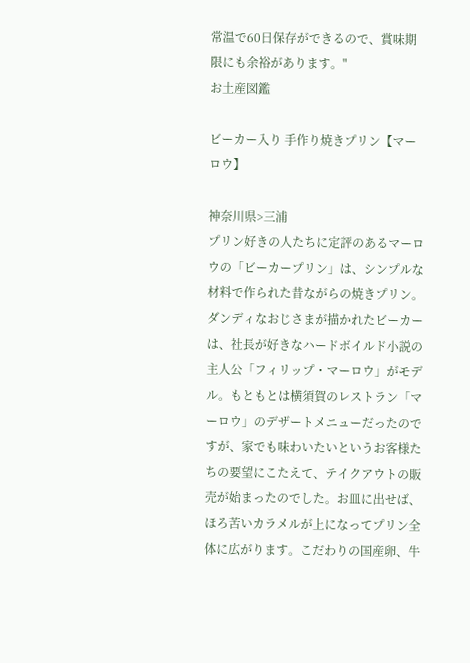常温で60日保存ができるので、賞味期限にも余裕があります。"
お土産図鑑

ビーカー入り 手作り焼きプリン【マーロウ】

神奈川県>三浦
プリン好きの人たちに定評のあるマーロウの「ビーカープリン」は、シンプルな材料で作られた昔ながらの焼きプリン。ダンディなおじさまが描かれたビーカーは、社長が好きなハードボイルド小説の主人公「フィリップ・マーロウ」がモデル。もともとは横須賀のレストラン「マーロウ」のデザートメニューだったのですが、家でも味わいたいというお客様たちの要望にこたえて、テイクアウトの販売が始まったのでした。お皿に出せば、ほろ苦いカラメルが上になってプリン全体に広がります。こだわりの国産卵、牛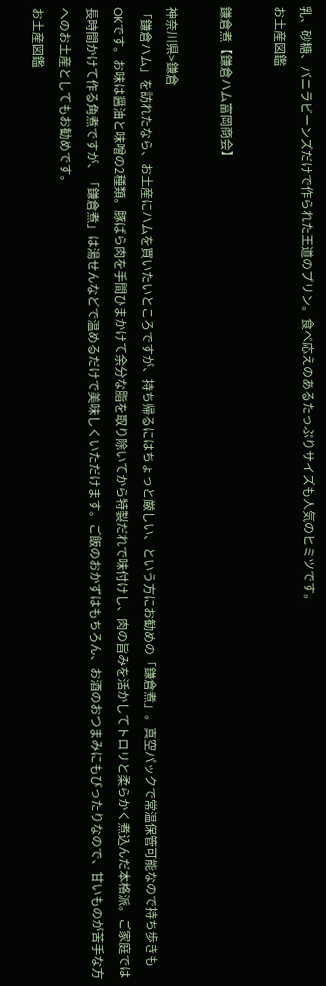乳、砂糖、バニラビーンズだけで作られた王道のプリン。食べ応えのあるたっぷりサイズも人気のヒミツです。
お土産図鑑

鎌倉煮【鎌倉ハム富岡商会】

神奈川県>鎌倉
「鎌倉ハム」を訪れたなら、お土産にハムを買いたいところですが、持ち帰るにはちょっと厳しい、という方にお勧めの「鎌倉煮」。真空パックで常温保管可能なので持ち歩きもOKです。お味は醤油と味噌の2種類。豚ばら肉を手間ひまかけて余分な脂を取り除いてから特製だれで味付けし、肉の旨みを活かしてトロリと柔らかく煮込んだ本格派。ご家庭では長時間かけて作る角煮ですが、「鎌倉煮」は湯せんなどで温めるだけで美味しくいただけます。ご飯のおかずはもちろん、お酒のおつまみにもぴったりなので、甘いものが苦手な方へのお土産としてもお勧めです。
お土産図鑑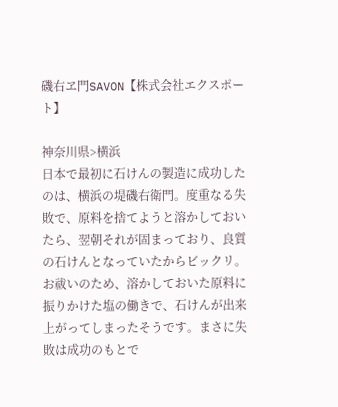磯右ヱ門SAVON【株式会社エクスポート】

神奈川県>横浜
日本で最初に石けんの製造に成功したのは、横浜の堤磯右衛門。度重なる失敗で、原料を捨てようと溶かしておいたら、翌朝それが固まっており、良質の石けんとなっていたからビックリ。お祓いのため、溶かしておいた原料に振りかけた塩の働きで、石けんが出来上がってしまったそうです。まさに失敗は成功のもとで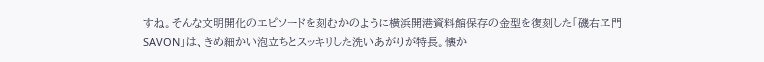すね。そんな文明開化のエピソードを刻むかのように横浜開港資料館保存の金型を復刻した「磯右ヱ門SAVON」は、きめ細かい泡立ちとスッキリした洗いあがりが特長。懐か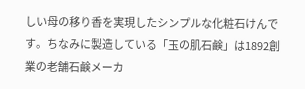しい母の移り香を実現したシンプルな化粧石けんです。ちなみに製造している「玉の肌石鹸」は1892創業の老舗石鹸メーカ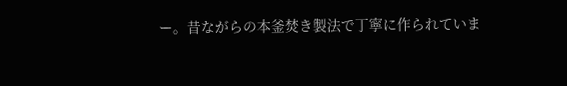ー。昔ながらの本釜焚き製法で丁寧に作られていま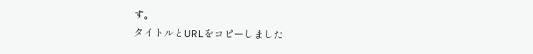す。
タイトルとURLをコピーしました